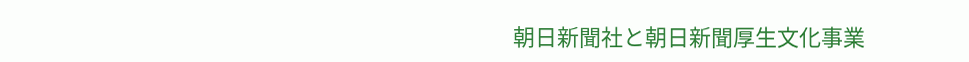朝日新聞社と朝日新聞厚生文化事業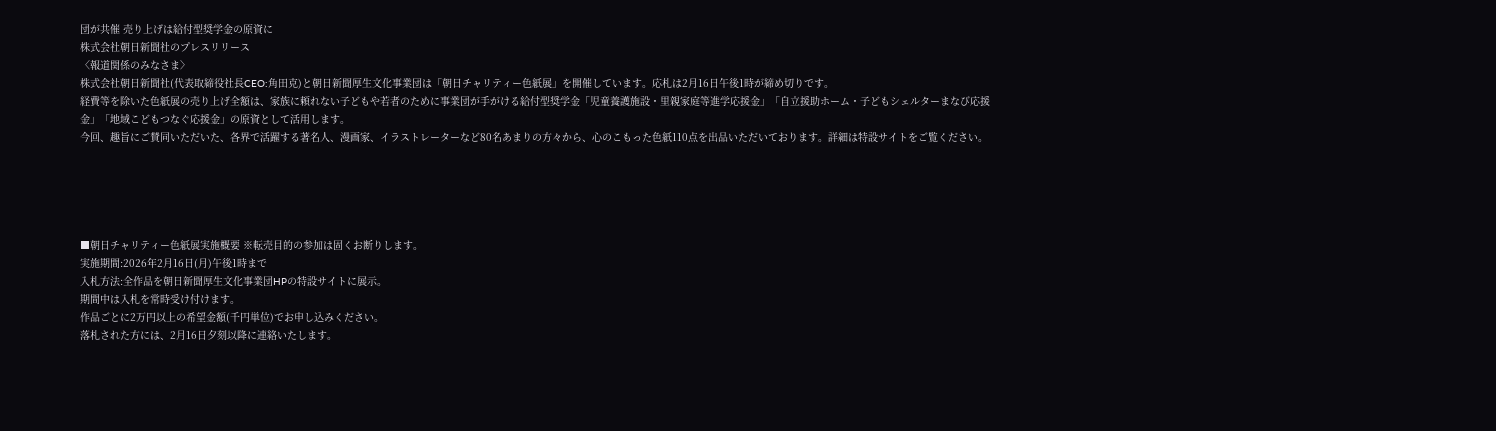団が共催 売り上げは給付型奨学金の原資に
株式会社朝日新聞社のプレスリリース
〈報道関係のみなさま〉
株式会社朝日新聞社(代表取締役社長CEO:角田克)と朝日新聞厚生文化事業団は「朝日チャリティー色紙展」を開催しています。応札は2月16日午後1時が締め切りです。
経費等を除いた色紙展の売り上げ全額は、家族に頼れない子どもや若者のために事業団が手がける給付型奨学金「児童養護施設・里親家庭等進学応援金」「自立援助ホーム・子どもシェルターまなび応援金」「地域こどもつなぐ応援金」の原資として活用します。
今回、趣旨にご賛同いただいた、各界で活躍する著名人、漫画家、イラストレーターなど80名あまりの方々から、心のこもった色紙110点を出品いただいております。詳細は特設サイトをご覧ください。





■朝日チャリティー色紙展実施概要 ※転売目的の参加は固くお断りします。
実施期間:2026年2月16日(月)午後1時まで
入札方法:全作品を朝日新聞厚生文化事業団HPの特設サイトに展示。
期間中は入札を常時受け付けます。
作品ごとに2万円以上の希望金額(千円単位)でお申し込みください。
落札された方には、2月16日夕刻以降に連絡いたします。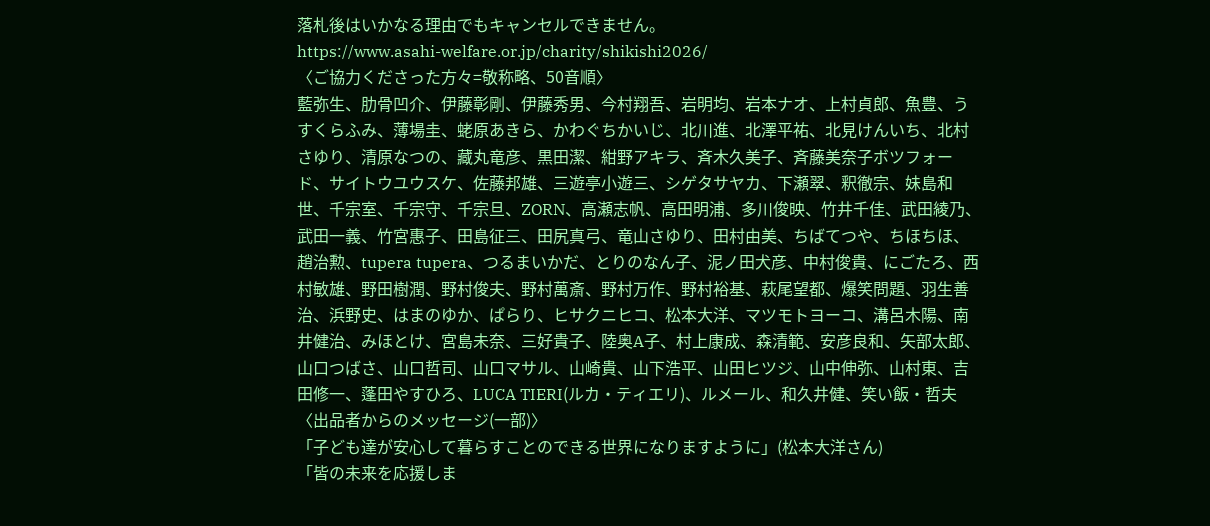落札後はいかなる理由でもキャンセルできません。
https://www.asahi-welfare.or.jp/charity/shikishi2026/
〈ご協力くださった方々=敬称略、50音順〉
藍弥生、肋骨凹介、伊藤彰剛、伊藤秀男、今村翔吾、岩明均、岩本ナオ、上村貞郎、魚豊、うすくらふみ、薄場圭、蛯原あきら、かわぐちかいじ、北川進、北澤平祐、北見けんいち、北村さゆり、清原なつの、藏丸竜彦、黒田潔、紺野アキラ、斉木久美子、斉藤美奈子ボツフォード、サイトウユウスケ、佐藤邦雄、三遊亭小遊三、シゲタサヤカ、下瀬翠、釈徹宗、妹島和世、千宗室、千宗守、千宗旦、ZORN、高瀬志帆、高田明浦、多川俊映、竹井千佳、武田綾乃、武田一義、竹宮惠子、田島征三、田尻真弓、竜山さゆり、田村由美、ちばてつや、ちほちほ、趙治勲、tupera tupera、つるまいかだ、とりのなん子、泥ノ田犬彦、中村俊貴、にごたろ、西村敏雄、野田樹潤、野村俊夫、野村萬斎、野村万作、野村裕基、萩尾望都、爆笑問題、羽生善治、浜野史、はまのゆか、ぱらり、ヒサクニヒコ、松本大洋、マツモトヨーコ、溝呂木陽、南井健治、みほとけ、宮島未奈、三好貴子、陸奥A子、村上康成、森清範、安彦良和、矢部太郎、山口つばさ、山口哲司、山口マサル、山崎貴、山下浩平、山田ヒツジ、山中伸弥、山村東、吉田修一、蓬田やすひろ、LUCA TIERI(ルカ・ティエリ)、ルメール、和久井健、笑い飯・哲夫
〈出品者からのメッセージ(一部)〉
「子ども達が安心して暮らすことのできる世界になりますように」(松本大洋さん)
「皆の未来を応援しま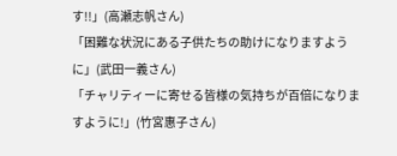す!!」(高瀬志帆さん)
「困難な状況にある子供たちの助けになりますように」(武田一義さん)
「チャリティーに寄せる皆様の気持ちが百倍になりますように!」(竹宮惠子さん)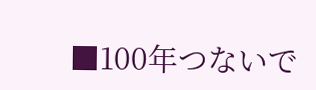■100年つないで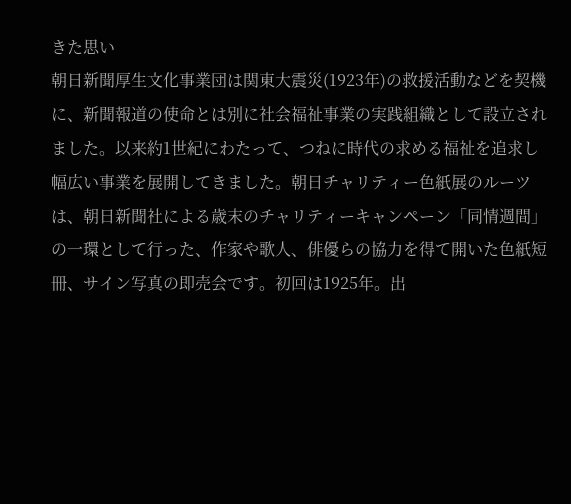きた思い
朝日新聞厚生文化事業団は関東大震災(1923年)の救援活動などを契機に、新聞報道の使命とは別に社会福祉事業の実践組織として設立されました。以来約1世紀にわたって、つねに時代の求める福祉を追求し幅広い事業を展開してきました。朝日チャリティー色紙展のルーツは、朝日新聞社による歳末のチャリティーキャンペーン「同情週間」の一環として行った、作家や歌人、俳優らの協力を得て開いた色紙短冊、サイン写真の即売会です。初回は1925年。出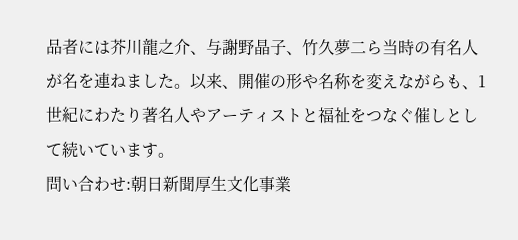品者には芥川龍之介、与謝野晶子、竹久夢二ら当時の有名人が名を連ねました。以来、開催の形や名称を変えながらも、1世紀にわたり著名人やアーティストと福祉をつなぐ催しとして続いています。
問い合わせ:朝日新聞厚生文化事業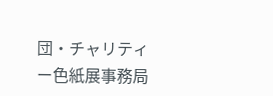団・チャリティー色紙展事務局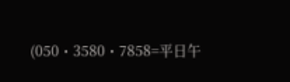(050・3580・7858=平日午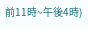前11時~午後4時)